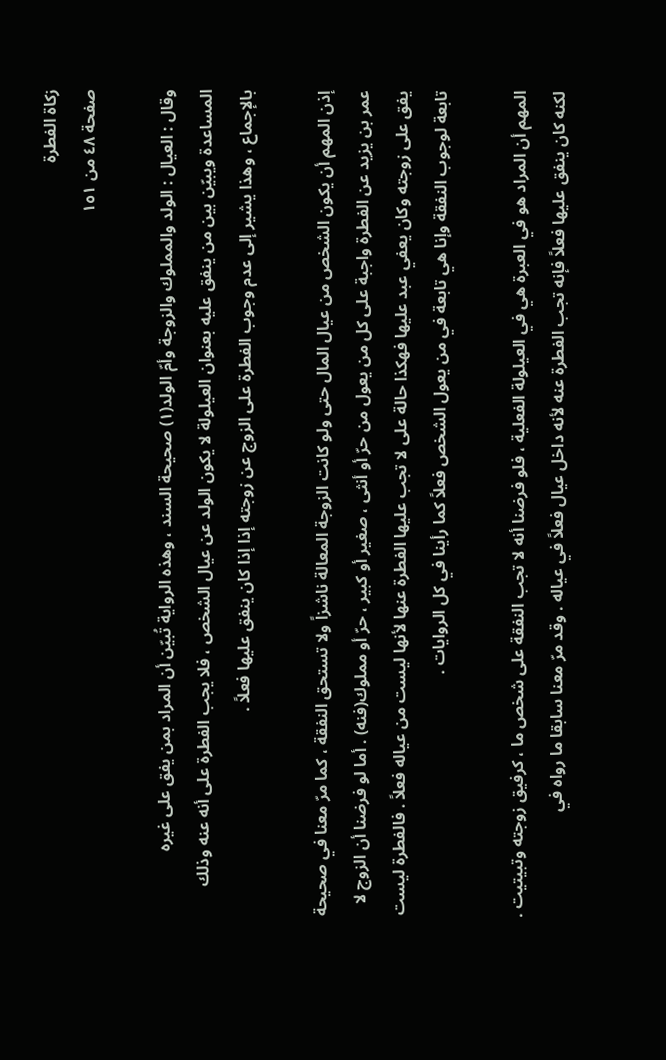زكاة الفطرة
صفحة ٤٨ من ١٥١

وقال : العيال : الولد والمملوك والزوجة وأمّ الولد(١) صحيحة السند ، وهذه الرواية تُبيّن أن المراد بمن يفق على غيره المساعدة ويبيّن بين من ينفق عليه بعنوان العيلولة لا يكون الولد عن عيال الشخص ، فلا يجب الفطرة على أنه عنه وذلك بالإجماع ، وهذا يشير إلى عدم وجوب الفطرة على الزوج عن زوجته إذا إذا كان ينفق عليها فعلاً .

إذن المهم أن يكون الشخص من عيال المال حتى ولو كانت الزوجة المعالة ناشزاً ولا تستحق النفقة ، كما مرّ معنا في صحيحة عمر بن يزيد عن الفطرة واجبة على كل من يعول من حرّ أو أنثى ، صغير أو كبير ، حرّ أو مملوك(فنه) . أما لو فرضنا أن الزوج لا يفق على زوجته وكان يعفي عبد عليها فهكذا حالة على لا تجب عليها الفطرة عنها لأنها ليست من عياله فعلاً . فالفطرة ليست تابعة لوجوب النفقة وإنا هي تابعة في من يعول الشخص فعلاً كما رأينا في كل الروايات .

المهم أن المراد هو في العبرة هي في العيلولة الفعلية ، فلو فرضنا أنه لا تجب النفقة على شخص ما ، كرفيق زوجته وتبيتيت . لكنه كان ينفق عليها فعلاً فإنه تجب الفطرة عنه لأنه داخل عيال فعلاً في عياله . وقد مرّ معنا سابقا ما رواه في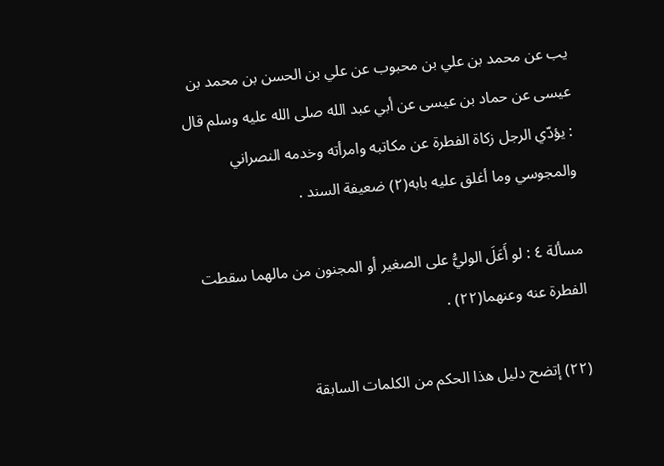يب عن محمد بن علي بن محبوب عن علي بن الحسن بن محمد بن عيسى عن حماد بن عيسى عن أبي عبد الله صلى الله عليه وسلم قال : يؤدّي الرجل زكاة الفطرة عن مكاتبه وامرأته وخدمه النصراني والمجوسي وما أغلق عليه بابه(٢) ضعيفة السند .

مسألة ٤ : لو أَعَلَ الوليُّ على الصغير أو المجنون من مالهما سقطت الفطرة عنه وعنهما(٢٢) .

(٢٢) إتضح دليل هذا الحكم من الكلمات السابقة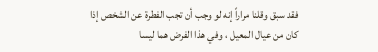فقد سبق وقلنا مراراً إنه لو وجب أن تجب الفطرة عن الشخص إذا كان من عيال المعيل ، وفي هذا الفرض هما ليسا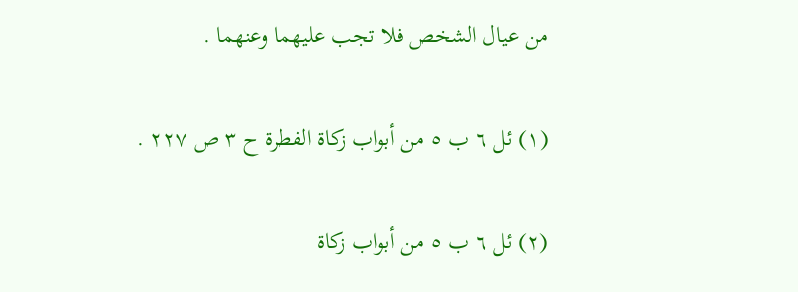من عيال الشخص فلا تجب عليهما وعنهما .

(١) ئل ٦ ب ٥ من أبواب زكاة الفطرة ح ٣ ص ٢٢٧ .

(٢) ئل ٦ ب ٥ من أبواب زكاة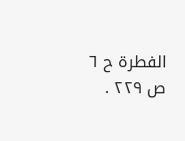الفطرة ح ٦ ص ٢٢٩ .